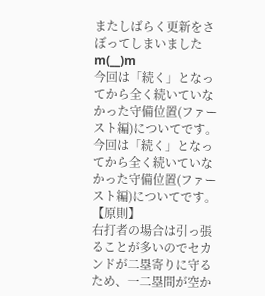またしばらく更新をさぼってしまいましたm(__)m
今回は「続く」となってから全く続いていなかった守備位置(ファースト編)についてです。
今回は「続く」となってから全く続いていなかった守備位置(ファースト編)についてです。
【原則】
右打者の場合は引っ張ることが多いのでセカンドが二塁寄りに守るため、一二塁間が空か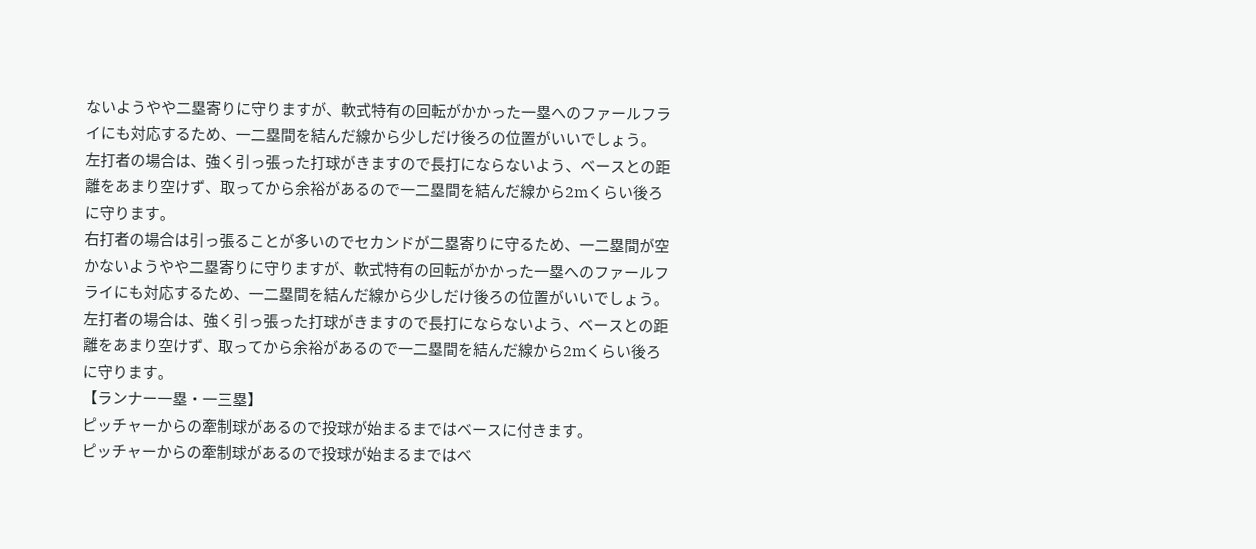ないようやや二塁寄りに守りますが、軟式特有の回転がかかった一塁へのファールフライにも対応するため、一二塁間を結んだ線から少しだけ後ろの位置がいいでしょう。
左打者の場合は、強く引っ張った打球がきますので長打にならないよう、ベースとの距離をあまり空けず、取ってから余裕があるので一二塁間を結んだ線から2mくらい後ろに守ります。
右打者の場合は引っ張ることが多いのでセカンドが二塁寄りに守るため、一二塁間が空かないようやや二塁寄りに守りますが、軟式特有の回転がかかった一塁へのファールフライにも対応するため、一二塁間を結んだ線から少しだけ後ろの位置がいいでしょう。
左打者の場合は、強く引っ張った打球がきますので長打にならないよう、ベースとの距離をあまり空けず、取ってから余裕があるので一二塁間を結んだ線から2mくらい後ろに守ります。
【ランナー一塁・一三塁】
ピッチャーからの牽制球があるので投球が始まるまではベースに付きます。
ピッチャーからの牽制球があるので投球が始まるまではベ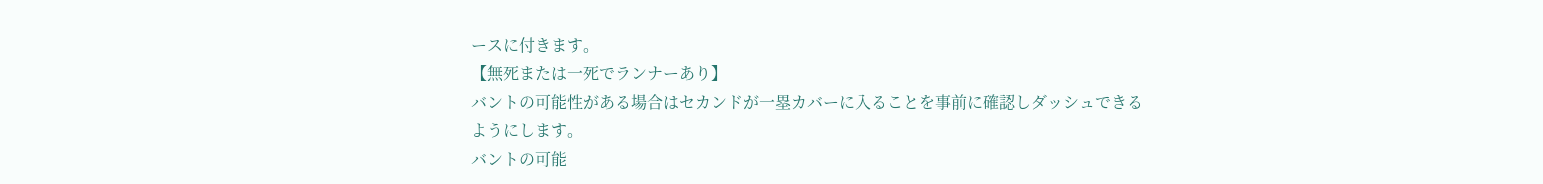ースに付きます。
【無死または一死でランナーあり】
バントの可能性がある場合はセカンドが一塁カバーに入ることを事前に確認しダッシュできるようにします。
バントの可能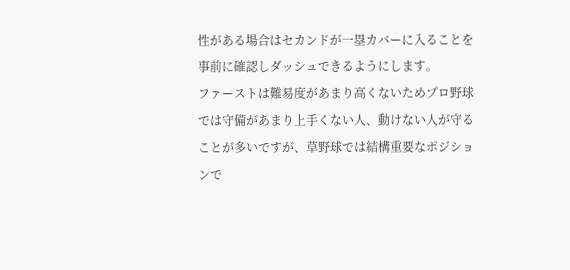性がある場合はセカンドが一塁カバーに入ることを事前に確認しダッシュできるようにします。
ファーストは難易度があまり高くないためプロ野球では守備があまり上手くない人、動けない人が守ることが多いですが、草野球では結構重要なポジションで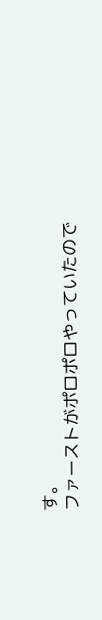す。
ファーストがポロポロやっていたので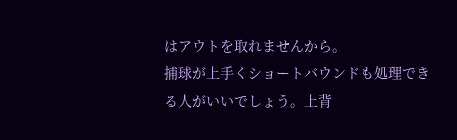はアウトを取れませんから。
捕球が上手くショートバウンドも処理できる人がいいでしょう。上背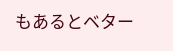もあるとベター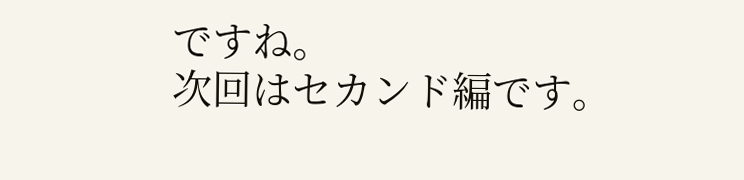ですね。
次回はセカンド編です。